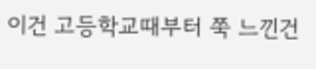이건 고등학교때부터 쭉 느낀건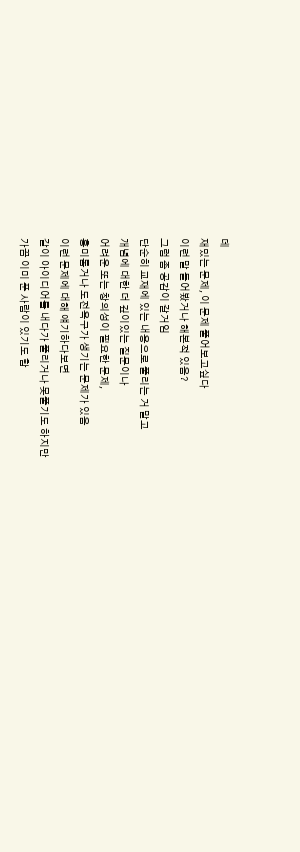데
재밌는 문제, 이 문제 풀어보고싶다
이런 말 들어봤거나 해본적 있음?
그럼 좀 공감이 갈거임
단순히 교재에 있는 내용으로 풀리는 거 말고
개념에 대한 더 깊이있는 질문이나
어려운 또는 창의성이 필요한 문제,
흥미롭거나 도전욕구가 생기는 문제가 있음
이런 문제에 대해 얘기하다보면
같이 아이디어를 내다가 풀리거나 못풀기도 하지만
가끔 이미 푼 사람이 있기도 함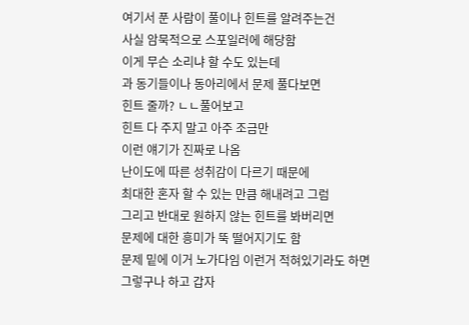여기서 푼 사람이 풀이나 힌트를 알려주는건
사실 암묵적으로 스포일러에 해당함
이게 무슨 소리냐 할 수도 있는데
과 동기들이나 동아리에서 문제 풀다보면
힌트 줄까? ㄴㄴ풀어보고
힌트 다 주지 말고 아주 조금만
이런 얘기가 진짜로 나옴
난이도에 따른 성취감이 다르기 때문에
최대한 혼자 할 수 있는 만큼 해내려고 그럼
그리고 반대로 원하지 않는 힌트를 봐버리면
문제에 대한 흥미가 뚝 떨어지기도 함
문제 밑에 이거 노가다임 이런거 적혀있기라도 하면
그렇구나 하고 갑자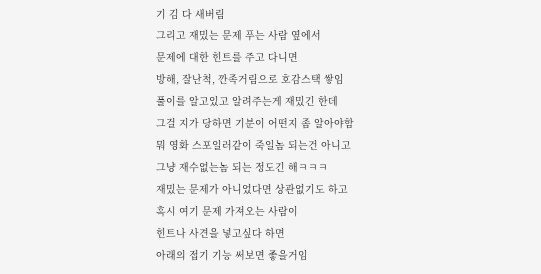기 김 다 새버림
그리고 재밌는 문제 푸는 사람 옆에서
문제에 대한 힌트를 주고 다니면
방해, 잘난척, 깐족거림으로 호감스택 쌓임
풀이를 알고있고 알려주는게 재밌긴 한데
그걸 지가 당하면 기분이 어떤지 좀 알아야함
뭐 영화 스포일러같이 죽일놈 되는건 아니고
그냥 재수없는놈 되는 정도긴 해ㅋㅋㅋ
재밌는 문제가 아니었다면 상관없기도 하고
혹시 여기 문제 가져오는 사람이
힌트나 사견을 넣고싶다 하면
아래의 접기 기능 써보면 좋을거임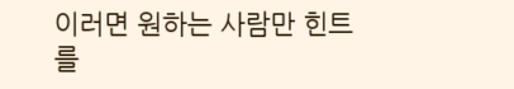이러면 원하는 사람만 힌트를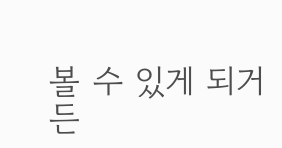볼 수 있게 되거든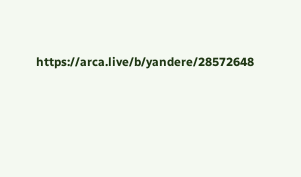https://arca.live/b/yandere/28572648